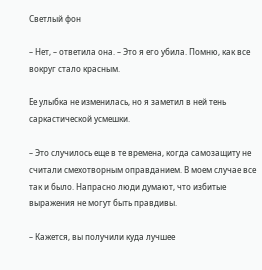Светлый фон

– Нет, – ответила она. – Это я его убила. Помню, как все вокруг стало красным.

Ее улыбка не изменилась, но я заметил в ней тень саркастической усмешки.

– Это случилось еще в те времена, когда самозащиту не считали смехотворным оправданием. В моем случае все так и было. Напрасно люди думают, что избитые выражения не могут быть правдивы.

– Кажется, вы получили куда лучшее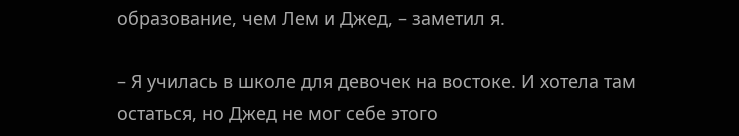образование, чем Лем и Джед, – заметил я.

– Я училась в школе для девочек на востоке. И хотела там остаться, но Джед не мог себе этого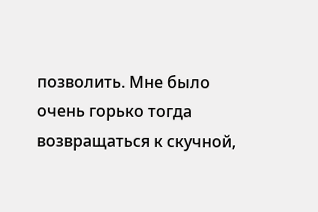позволить. Мне было очень горько тогда возвращаться к скучной,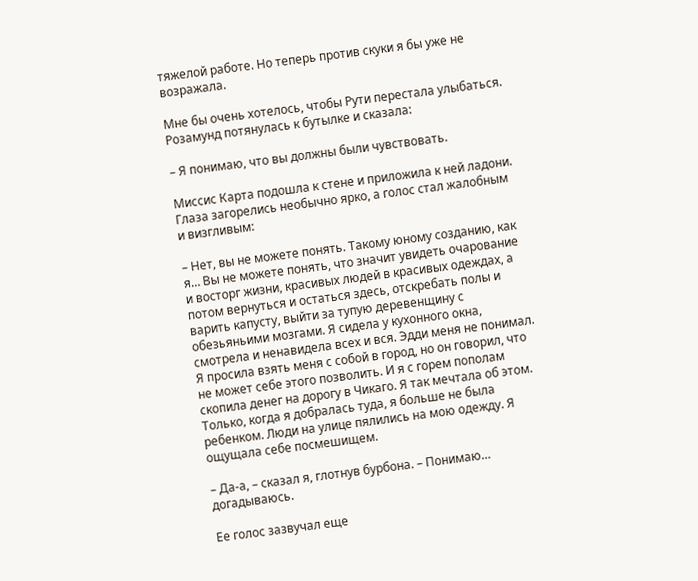тяжелой работе. Но теперь против скуки я бы уже не возражала.

Мне бы очень хотелось, чтобы Рути перестала улыбаться. Розамунд потянулась к бутылке и сказала:

– Я понимаю, что вы должны были чувствовать.

Миссис Карта подошла к стене и приложила к ней ладони. Глаза загорелись необычно ярко, а голос стал жалобным и визгливым:

– Нет, вы не можете понять. Такому юному созданию, как я… Вы не можете понять, что значит увидеть очарование и восторг жизни, красивых людей в красивых одеждах, а потом вернуться и остаться здесь, отскребать полы и варить капусту, выйти за тупую деревенщину с обезьяньими мозгами. Я сидела у кухонного окна, смотрела и ненавидела всех и вся. Эдди меня не понимал. Я просила взять меня с собой в город, но он говорил, что не может себе этого позволить. И я с горем пополам скопила денег на дорогу в Чикаго. Я так мечтала об этом. Только, когда я добралась туда, я больше не была ребенком. Люди на улице пялились на мою одежду. Я ощущала себе посмешищем.

– Да-а, – сказал я, глотнув бурбона. – Понимаю… догадываюсь.

Ее голос зазвучал еще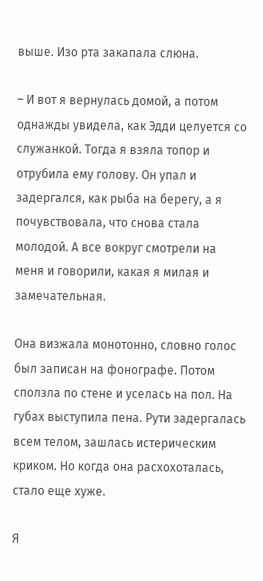выше. Изо рта закапала слюна.

– И вот я вернулась домой, а потом однажды увидела, как Эдди целуется со служанкой. Тогда я взяла топор и отрубила ему голову. Он упал и задергался, как рыба на берегу, а я почувствовала, что снова стала молодой. А все вокруг смотрели на меня и говорили, какая я милая и замечательная.

Она визжала монотонно, словно голос был записан на фонографе. Потом сползла по стене и уселась на пол. На губах выступила пена. Рути задергалась всем телом, зашлась истерическим криком. Но когда она расхохоталась, стало еще хуже.

Я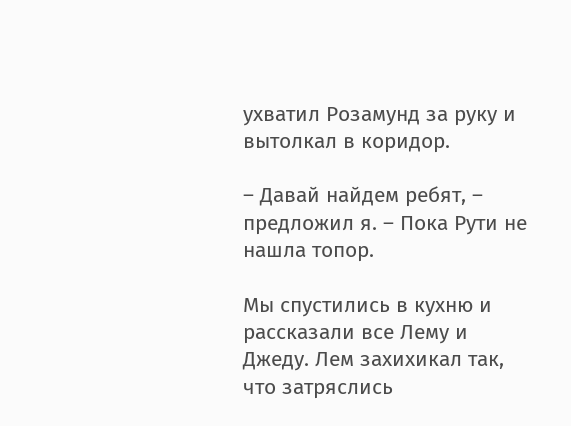ухватил Розамунд за руку и вытолкал в коридор.

– Давай найдем ребят, – предложил я. – Пока Рути не нашла топор.

Мы спустились в кухню и рассказали все Лему и Джеду. Лем захихикал так, что затряслись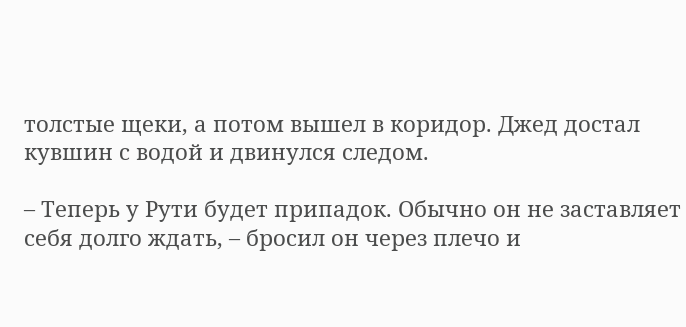толстые щеки, а потом вышел в коридор. Джед достал кувшин с водой и двинулся следом.

– Теперь у Рути будет припадок. Обычно он не заставляет себя долго ждать, – бросил он через плечо и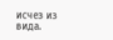исчез из вида.